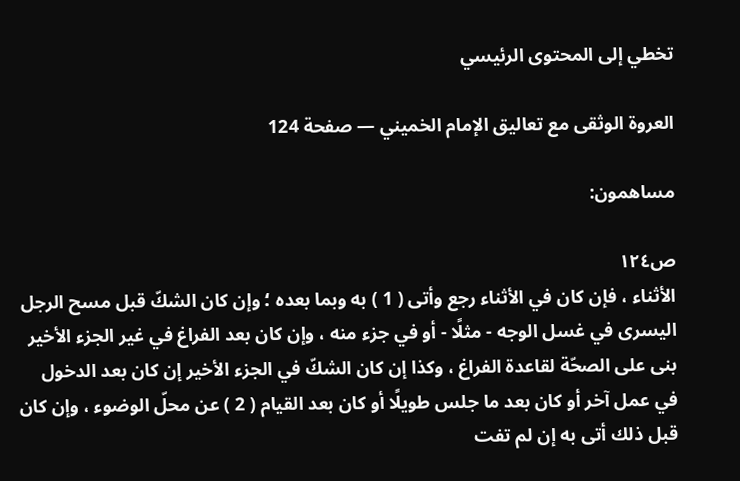تخطي إلى المحتوى الرئيسي

العروة الوثقى مع تعاليق الإمام الخميني — صفحة 124

مساهمون:

ص١٢٤
الأثناء ، فإن كان في الأثناء رجع وأتى ( 1 ) به وبما بعده ؛ وإن كان الشكّ قبل مسح الرجل اليسرى في غسل الوجه - مثلًا - أو في جزء منه ، وإن كان بعد الفراغ في غير الجزء الأخير بنى على الصحّة لقاعدة الفراغ ، وكذا إن كان الشكّ في الجزء الأخير إن كان بعد الدخول في عمل آخر أو كان بعد ما جلس طويلًا أو كان بعد القيام ( 2 ) عن محلّ الوضوء ، وإن كان قبل ذلك أتى به إن لم تفت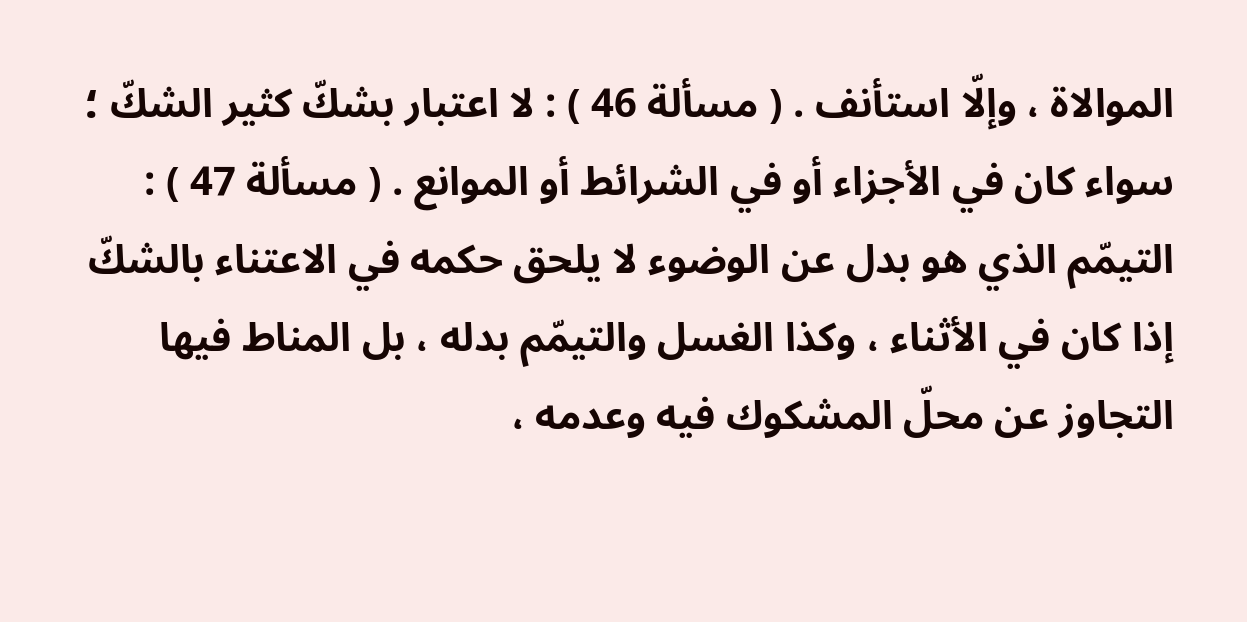الموالاة ، وإلّا استأنف . ( مسألة 46 ) : لا اعتبار بشكّ كثير الشكّ ؛ سواء كان في الأجزاء أو في الشرائط أو الموانع . ( مسألة 47 ) : التيمّم الذي هو بدل عن الوضوء لا يلحق حكمه في الاعتناء بالشكّ إذا كان في الأثناء ، وكذا الغسل والتيمّم بدله ، بل المناط فيها التجاوز عن محلّ المشكوك فيه وعدمه ،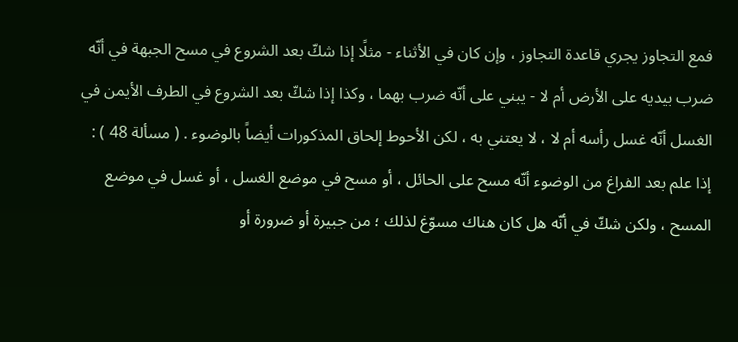فمع التجاوز يجري قاعدة التجاوز ، وإن كان في الأثناء - مثلًا إذا شكّ بعد الشروع في مسح الجبهة في أنّه ضرب بيديه على الأرض أم لا - يبني على أنّه ضرب بهما ، وكذا إذا شكّ بعد الشروع في الطرف الأيمن في الغسل أنّه غسل رأسه أم لا ، لا يعتني به ، لكن الأحوط إلحاق المذكورات أيضاً بالوضوء . ( مسألة 48 ) : إذا علم بعد الفراغ من الوضوء أنّه مسح على الحائل ، أو مسح في موضع الغسل ، أو غسل في موضع المسح ، ولكن شكّ في أنّه هل كان هناك مسوّغ لذلك ؛ من جبيرة أو ضرورة أو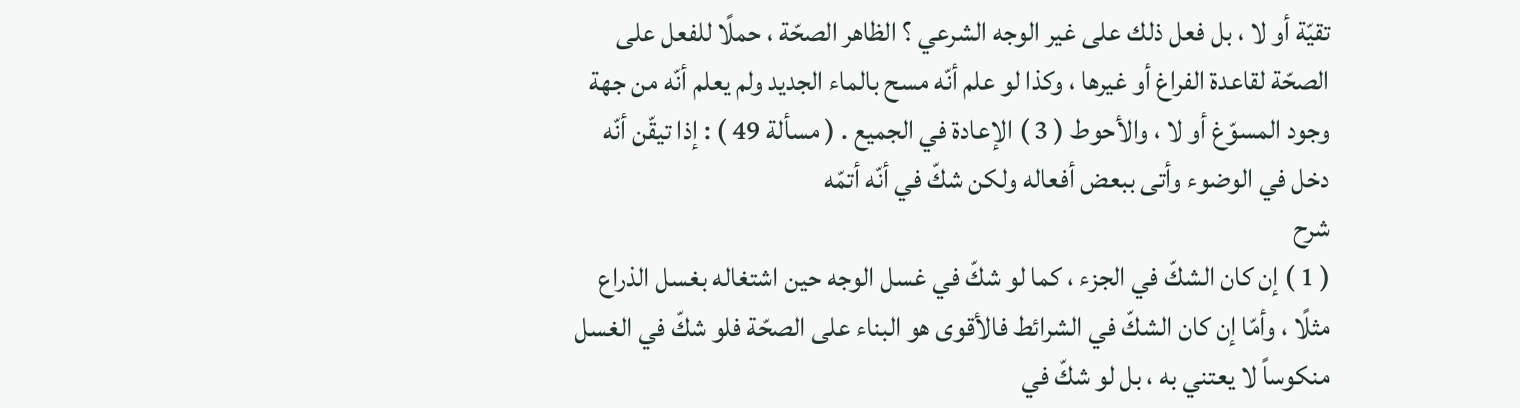تقيّة أو لا ، بل فعل ذلك على غير الوجه الشرعي ؟ الظاهر الصحّة ، حملًا للفعل على الصحّة لقاعدة الفراغ أو غيرها ، وكذا لو علم أنّه مسح بالماء الجديد ولم يعلم أنّه من جهة وجود المسوّغ أو لا ، والأحوط ( 3 ) الإعادة في الجميع . ( مسألة 49 ) : إذا تيقّن أنّه دخل في الوضوء وأتى ببعض أفعاله ولكن شكّ في أنّه أتمّه
شرح
( 1 ) إن كان الشكّ في الجزء ، كما لو شكّ في غسل الوجه حين اشتغاله بغسل الذراع مثلًا ، وأمّا إن كان الشكّ في الشرائط فالأقوى هو البناء على الصحّة فلو شكّ في الغسل منكوساً لا يعتني به ، بل لو شكّ في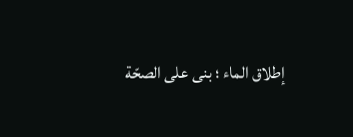إطلاق الماء ؛ بنى على الصحّة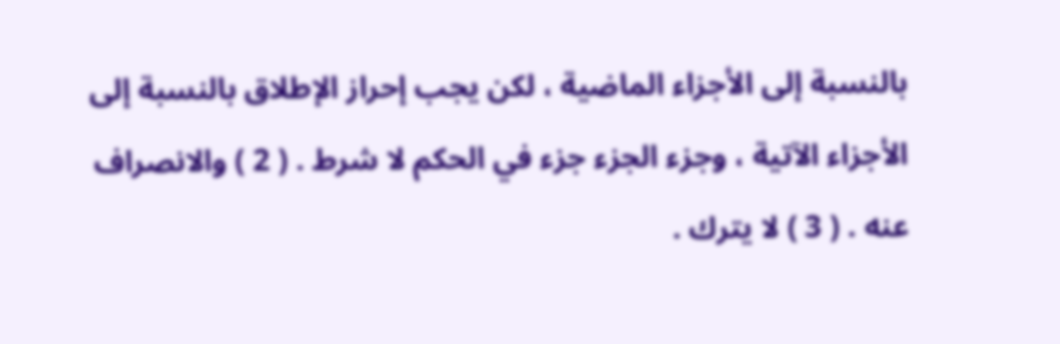بالنسبة إلى الأجزاء الماضية ، لكن يجب إحراز الإطلاق بالنسبة إلى الأجزاء الآتية ، وجزء الجزء جزء في الحكم لا شرط . ( 2 ) والانصراف عنه . ( 3 ) لا يترك .